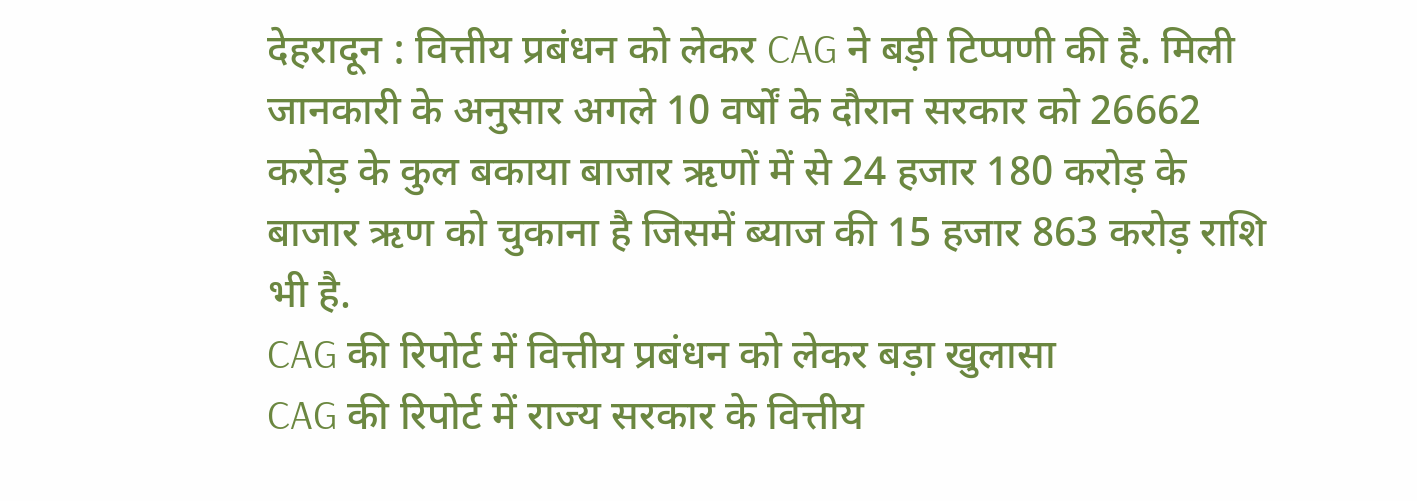देहरादून : वित्तीय प्रबंधन को लेकर CAG ने बड़ी टिप्पणी की है. मिली जानकारी के अनुसार अगले 10 वर्षों के दौरान सरकार को 26662 करोड़ के कुल बकाया बाजार ऋणों में से 24 हजार 180 करोड़ के बाजार ऋण को चुकाना है जिसमें ब्याज की 15 हजार 863 करोड़ राशि भी है.
CAG की रिपोर्ट में वित्तीय प्रबंधन को लेकर बड़ा खुलासा
CAG की रिपोर्ट में राज्य सरकार के वित्तीय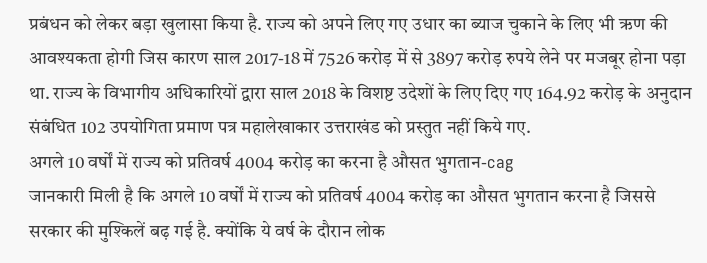प्रबंधन को लेकर बड़ा खुलासा किया है. राज्य को अपने लिए गए उधार का ब्याज चुकाने के लिए भी ऋण की आवश्यकता होगी जिस कारण साल 2017-18 में 7526 करोड़ में से 3897 करोड़ रुपये लेने पर मजबूर होना पड़ा था. राज्य के विभागीय अधिकारियों द्वारा साल 2018 के विशष्ट उदेशों के लिए दिए गए 164.92 करोड़ के अनुदान संबंधित 102 उपयोगिता प्रमाण पत्र महालेखाकार उत्तराखंड को प्रस्तुत नहीं किये गए.
अगले 10 वर्षों में राज्य को प्रतिवर्ष 4004 करोड़ का करना है औसत भुगतान-cag
जानकारी मिली है कि अगले 10 वर्षों में राज्य को प्रतिवर्ष 4004 करोड़ का औसत भुगतान करना है जिससे सरकार की मुश्किलें बढ़ गई है. क्योंकि ये वर्ष के दौरान लोक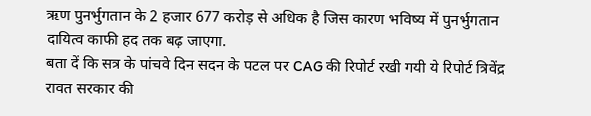ऋण पुनर्भुगतान के 2 हजार 677 करोड़ से अधिक है जिस कारण भविष्य में पुनर्भुगतान दायित्व काफी हद तक बढ़ जाएगा.
बता दें कि सत्र के पांचवे दिन सदन के पटल पर CAG की रिपोर्ट रखी गयी ये रिपोर्ट त्रिवेंद्र रावत सरकार की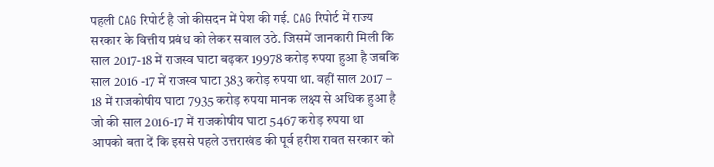पहली CAG रिपोर्ट है जो कीसदन में पेश की गई. CAG रिपोर्ट में राज्य सरकार के वित्तीय प्रबंध को लेकर सवाल उठे. जिसमें जानकारी मिली कि साल 2017-18 में राजस्व घाटा बढ़कर 19978 करोड़ रुपया हुआ है जबकि साल 2016 -17 में राजस्व घाटा 383 करोड़ रुपया था. वहीं साल 2017 – 18 में राजकोषीय घाटा 7935 करोड़ रुपया मानक लक्ष्य से अधिक हुआ है जो की साल 2016-17 में राजकोषीय घाटा 5467 करोड़ रुपया था
आपको बता दें कि इससे पहले उत्तराखंड की पूर्व हरीश रावत सरकार को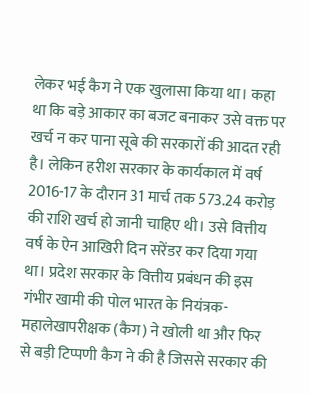लेकर भई कैग ने एक खुलासा किया था। कहा था कि बड़े आकार का बजट बनाकर उसे वक्त पर खर्च न कर पाना सूबे की सरकारों की आदत रही है। लेकिन हरीश सरकार के कार्यकाल में वर्ष 2016-17 के दौरान 31 मार्च तक 573.24 करोड़ की राशि खर्च हो जानी चाहिए थी। उसे वित्तीय वर्ष के ऐन आखिरी दिन सरेंडर कर दिया गया था। प्रदेश सरकार के वित्तीय प्रबंधन की इस गंभीर खामी की पोल भारत के नियंत्रक-महालेखापरीक्षक (कैग) ने खोली था और फिर से बड़ी टिप्पणी कैग ने की है जिससे सरकार की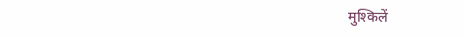मुश्किलें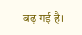बढ़ गई है।